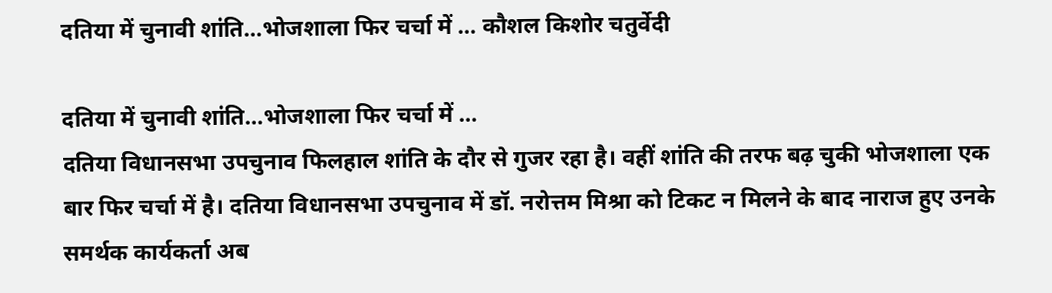दतिया में चुनावी शांति…भोजशाला फिर चर्चा में … कौशल किशोर चतुर्वेदी

दतिया में चुनावी शांति…भोजशाला फिर चर्चा में …
दतिया विधानसभा उपचुनाव फिलहाल शांति के दौर से गुजर रहा है। वहीं शांति की तरफ बढ़ चुकी भोजशाला एक बार फिर चर्चा में है। दतिया विधानसभा उपचुनाव में डॉ. नरोत्तम मिश्रा को टिकट न मिलने के बाद नाराज हुए उनके समर्थक कार्यकर्ता अब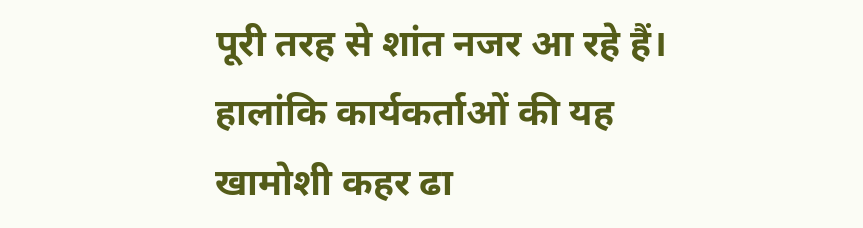पूरी तरह से शांत नजर आ रहे हैं। हालांकि कार्यकर्ताओं की यह खामोशी कहर ढा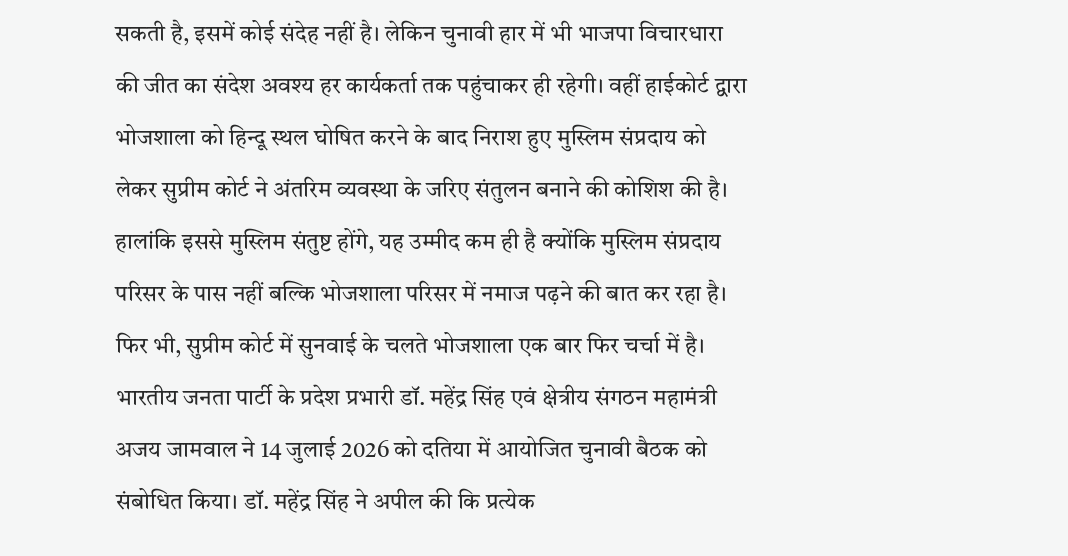सकती है, इसमें कोई संदेह नहीं है। लेकिन चुनावी हार में भी भाजपा विचारधारा की जीत का संदेश अवश्य हर कार्यकर्ता तक पहुंचाकर ही रहेगी। वहीं हाईकोर्ट द्वारा भोजशाला को हिन्दू स्थल घोषित करने के बाद निराश हुए मुस्लिम संप्रदाय को लेकर सुप्रीम कोर्ट ने अंतरिम व्यवस्था के जरिए संतुलन बनाने की कोशिश की है। हालांकि इससे मुस्लिम संतुष्ट होंगे, यह उम्मीद कम ही है क्योंकि मुस्लिम संप्रदाय परिसर के पास नहीं बल्कि भोजशाला परिसर में नमाज पढ़ने की बात कर रहा है। फिर भी, सुप्रीम कोर्ट में सुनवाई के चलते भोजशाला एक बार फिर चर्चा में है।
भारतीय जनता पार्टी के प्रदेश प्रभारी डॉ. महेंद्र सिंह एवं क्षेत्रीय संगठन महामंत्री अजय जामवाल ने 14 जुलाई 2026 को दतिया में आयोजित चुनावी बैठक को संबोधित किया। डॉ. महेंद्र सिंह ने अपील की कि प्रत्येक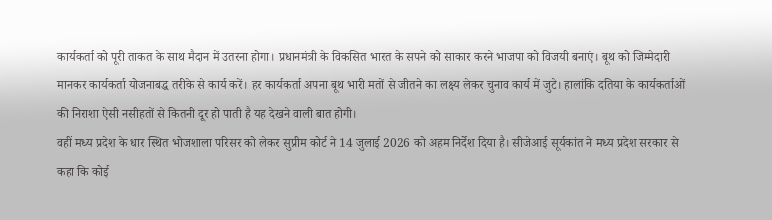कार्यकर्ता को पूरी ताकत के साथ मैदान में उतरना होगा। प्रधानमंत्री के विकसित भारत के सपने को साकार करने भाजपा को विजयी बनाएं। बूथ को जिम्मेदारी मानकर कार्यकर्ता योजनाबद्ध तरीके से कार्य करें। हर कार्यकर्ता अपना बूथ भारी मतों से जीतने का लक्ष्य लेकर चुनाव कार्य में जुटे। हालांकि दतिया के कार्यकर्ताओं की निराशा ऐसी नसीहतों से कितनी दूर हो पाती है यह देखने वाली बात होगी।
वहीं मध्य प्रदेश के धार स्थित भोजशाला परिसर को लेकर सुप्रीम कोर्ट ने 14 जुलाई 2026 को अहम निर्देश दिया है। सीजेआई सूर्यकांत ने मध्य प्रदेश सरकार से कहा कि कोई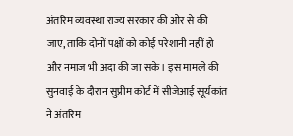अंतरिम व्यवस्था राज्य सरकार की ओर से की जाए, ताकि दोनों पक्षों को कोई परेशानी नहीं हो और नमाज भी अदा की जा सके। इस मामले की सुनवाई के दौरान सुप्रीम कोर्ट में सीजेआई सूर्यकांत ने अंतरिम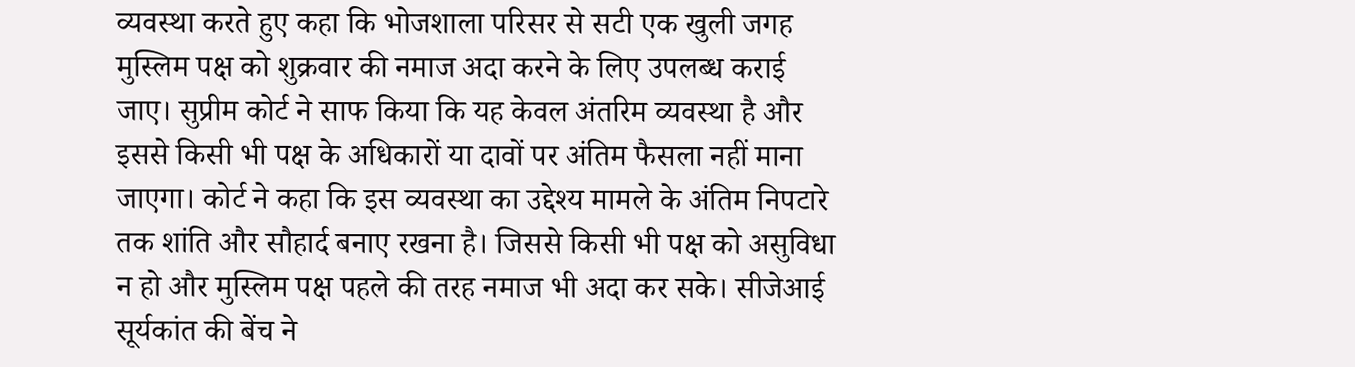व्यवस्था करते हुए कहा कि भोजशाला परिसर से सटी एक खुली जगह मुस्लिम पक्ष को शुक्रवार की नमाज अदा करने के लिए उपलब्ध कराई जाए। सुप्रीम कोर्ट ने साफ किया कि यह केवल अंतरिम व्यवस्था है और इससे किसी भी पक्ष के अधिकारों या दावों पर अंतिम फैसला नहीं माना जाएगा। कोर्ट ने कहा कि इस व्यवस्था का उद्देश्य मामले के अंतिम निपटारे तक शांति और सौहार्द बनाए रखना है। जिससे किसी भी पक्ष को असुविधा न हो और मुस्लिम पक्ष पहले की तरह नमाज भी अदा कर सके। सीजेआई सूर्यकांत की बेंच ने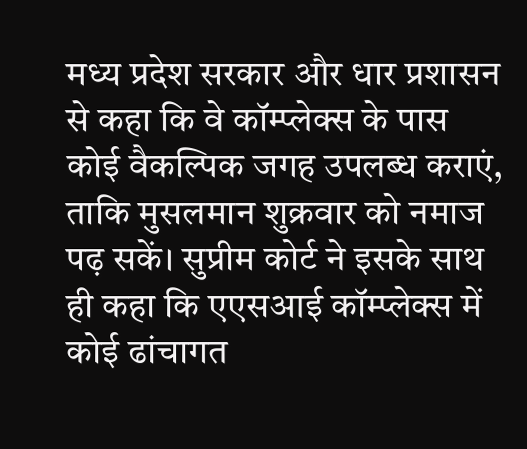मध्य प्रदेश सरकार और धार प्रशासन से कहा कि वे कॉम्प्लेक्स के पास कोई वैकल्पिक जगह उपलब्ध कराएं, ताकि मुसलमान शुक्रवार को नमाज पढ़ सकें। सुप्रीम कोर्ट ने इसके साथ ही कहा कि एएसआई कॉम्प्लेक्स में कोई ढांचागत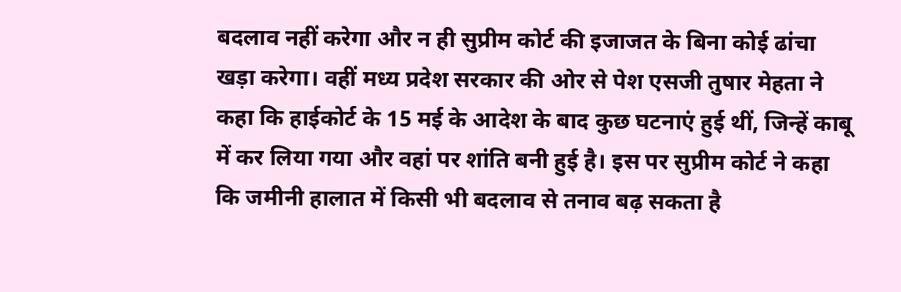बदलाव नहीं करेगा और न ही सुप्रीम कोर्ट की इजाजत के बिना कोई ढांचा खड़ा करेगा। वहीं मध्य प्रदेश सरकार की ओर से पेश एसजी तुषार मेहता ने कहा कि हाईकोर्ट के 15 मई के आदेश के बाद कुछ घटनाएं हुई थीं, जिन्हें काबू में कर लिया गया और वहां पर शांति बनी हुई है। इस पर सुप्रीम कोर्ट ने कहा कि जमीनी हालात में किसी भी बदलाव से तनाव बढ़ सकता है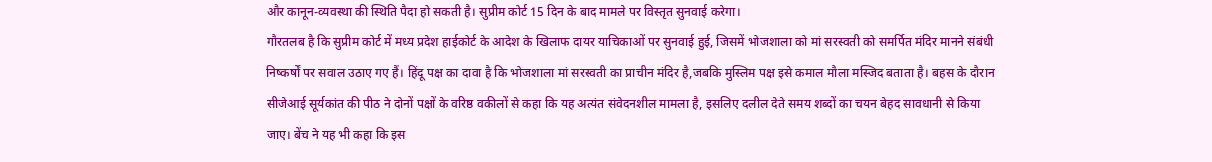और कानून-व्यवस्था की स्थिति पैदा हो सकती है। सुप्रीम कोर्ट 15 दिन के बाद मामले पर विस्तृत सुनवाई करेगा।
गौरतलब है कि सुप्रीम कोर्ट में मध्य प्रदेश हाईकोर्ट के आदेश के खिलाफ दायर याचिकाओं पर सुनवाई हुई, जिसमें भोजशाला को मां सरस्वती को समर्पित मंदिर मानने संबंधी निष्कर्षों पर सवाल उठाए गए हैं। हिंदू पक्ष का दावा है कि भोजशाला मां सरस्वती का प्राचीन मंदिर है,जबकि मुस्लिम पक्ष इसे कमाल मौला मस्जिद बताता है। बहस के दौरान सीजेआई सूर्यकांत की पीठ ने दोनों पक्षों के वरिष्ठ वकीलों से कहा कि यह अत्यंत संवेदनशील मामला है, इसलिए दलील देते समय शब्दों का चयन बेहद सावधानी से किया जाए। बेंच ने यह भी कहा कि इस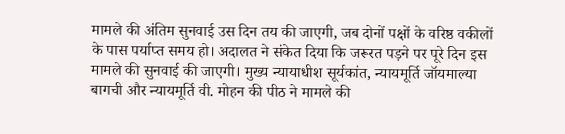मामले की अंतिम सुनवाई उस दिन तय की जाएगी, जब दोनों पक्षों के वरिष्ठ वकीलों के पास पर्याप्त समय हो। अदालत ने संकेत दिया कि जरूरत पड़ने पर पूरे दिन इस मामले की सुनवाई की जाएगी। मुख्य न्यायाधीश सूर्यकांत, न्यायमूर्ति जॉयमाल्या बागची और न्यायमूर्ति वी. मोहन की पीठ ने मामले की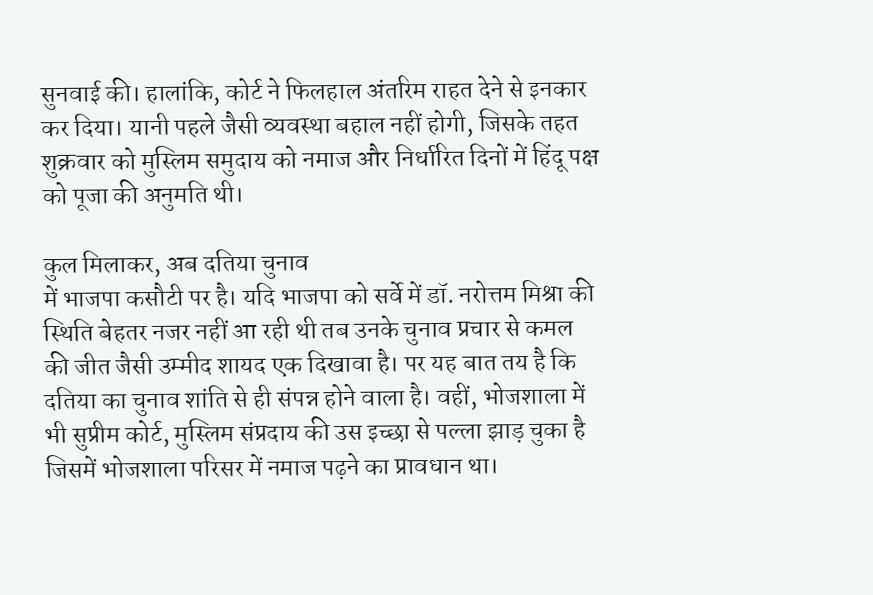सुनवाई की। हालांकि, कोर्ट ने फिलहाल अंतरिम राहत देने से इनकार कर दिया। यानी पहले जैसी व्यवस्था बहाल नहीं होगी, जिसके तहत शुक्रवार को मुस्लिम समुदाय को नमाज और निर्धारित दिनों में हिंदू पक्ष को पूजा की अनुमति थी।

कुल मिलाकर, अब दतिया चुनाव
में भाजपा कसौटी पर है। यदि भाजपा को सर्वे में डॉ. नरोत्तम मिश्रा की स्थिति बेहतर नजर नहीं आ रही थी तब उनके चुनाव प्रचार से कमल की जीत जैसी उम्मीद शायद एक दिखावा है। पर यह बात तय है कि दतिया का चुनाव शांति से ही संपन्न होने वाला है। वहीं, भोजशाला में भी सुप्रीम कोर्ट, मुस्लिम संप्रदाय की उस इच्छा से पल्ला झाड़ चुका है जिसमें भोजशाला परिसर में नमाज पढ़ने का प्रावधान था।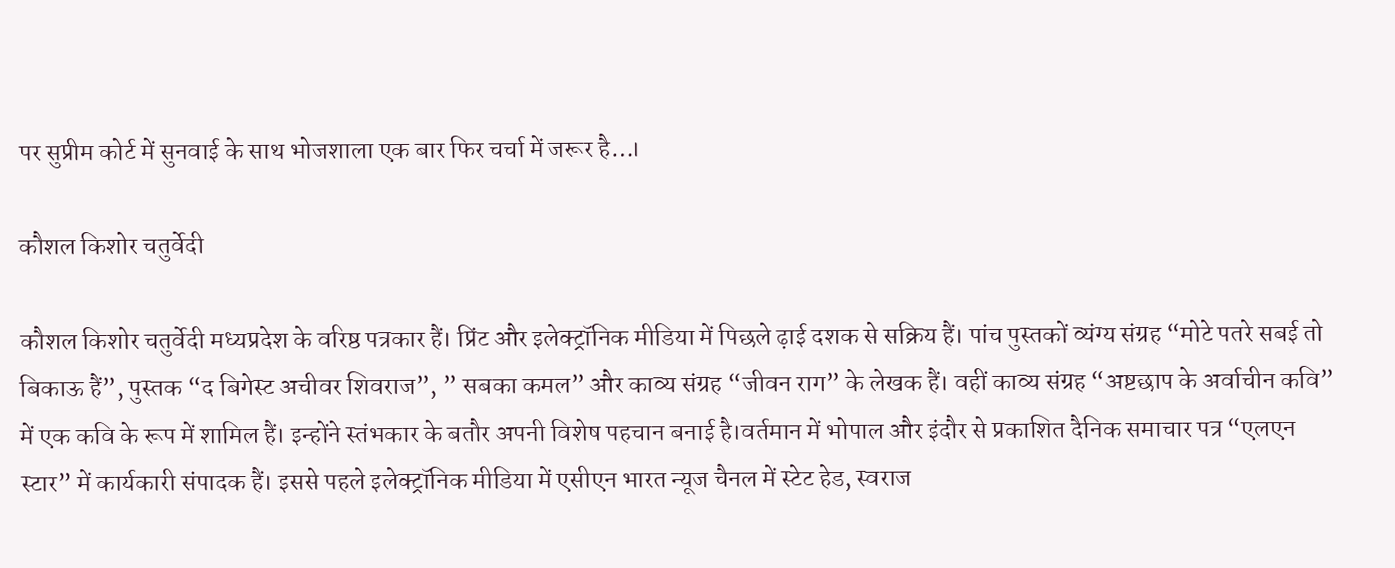पर सुप्रीम कोर्ट में सुनवाई के साथ भोजशाला एक बार फिर चर्चा में जरूर है…।

कौशल किशोर चतुर्वेदी

कौशल किशोर चतुर्वेदी मध्यप्रदेश के वरिष्ठ पत्रकार हैं। प्रिंट और इलेक्ट्रॉनिक मीडिया में पिछले ढ़ाई दशक से सक्रिय हैं। पांच पुस्तकों व्यंग्य संग्रह “मोटे पतरे सबई तो बिकाऊ हैं”, पुस्तक “द बिगेस्ट अचीवर शिवराज”, ” सबका कमल” और काव्य संग्रह “जीवन राग” के लेखक हैं। वहीं काव्य संग्रह “अष्टछाप के अर्वाचीन कवि” में एक कवि के रूप में शामिल हैं। इन्होंने स्तंभकार के बतौर अपनी विशेष पहचान बनाई है।वर्तमान में भोपाल और इंदौर से प्रकाशित दैनिक समाचार पत्र “एलएन स्टार” में कार्यकारी संपादक हैं। इससे पहले इलेक्ट्रॉनिक मीडिया में एसीएन भारत न्यूज चैनल में स्टेट हेड, स्वराज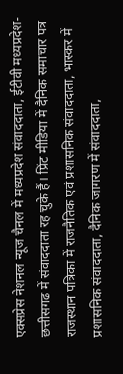एक्सप्रेस नेशनल न्यूज चैनल में मध्यप्रदेश‌ संवाददाता, ईटीवी मध्यप्रदेश-छत्तीसगढ में संवाददाता रह चुके हैं। प्रिंट मीडिया में दैनिक समाचार पत्र राजस्थान पत्रिका में राजनैतिक एवं प्रशासनिक संवाददाता, भास्कर में प्रशासनिक संवाददाता, दैनिक जागरण में संवाददाता,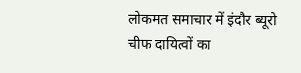लोकमत समाचार में इंदौर ब्यूरो चीफ दायित्वों का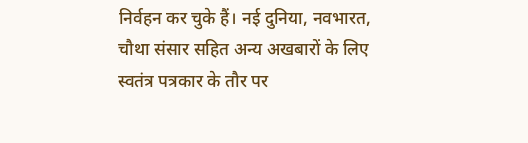निर्वहन कर चुके हैं। नई दुनिया, नवभारत, चौथा संसार सहित अन्य अखबारों के लिए स्वतंत्र पत्रकार के तौर पर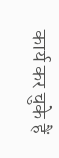कार्य कर चुके हैं